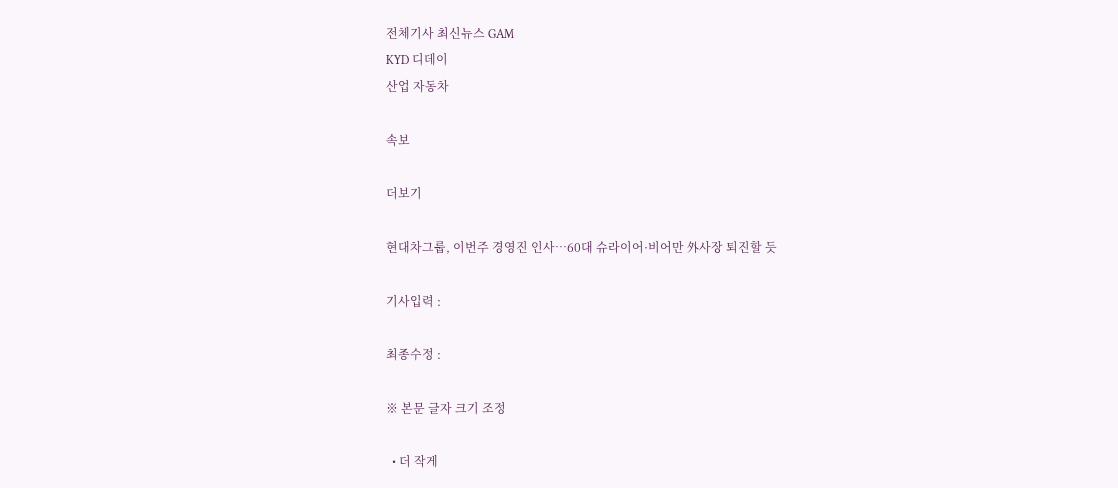전체기사 최신뉴스 GAM
KYD 디데이
산업 자동차

속보

더보기

현대차그룹, 이번주 경영진 인사…60대 슈라이어·비어만 外사장 퇴진할 듯

기사입력 :

최종수정 :

※ 본문 글자 크기 조정

  • 더 작게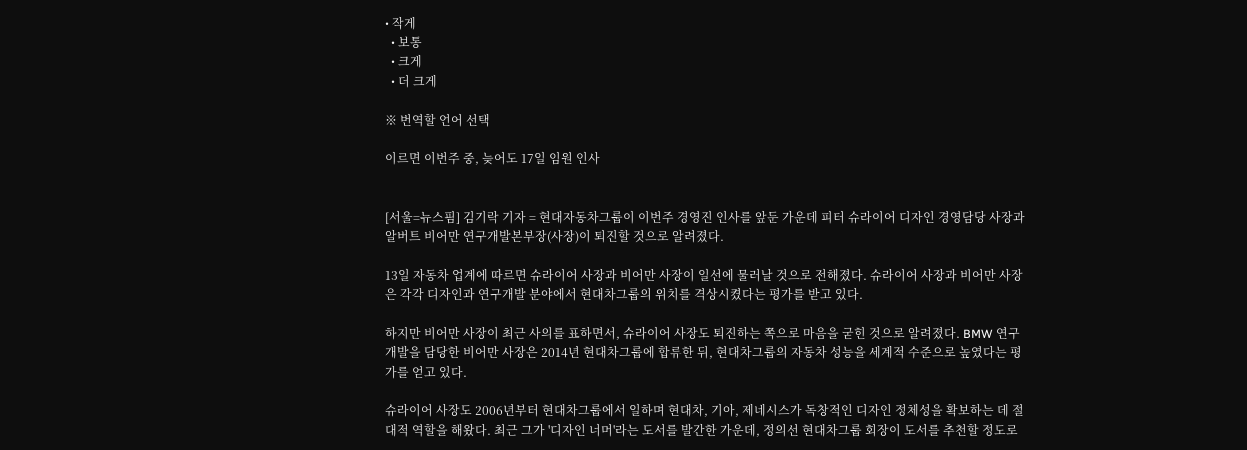• 작게
  • 보통
  • 크게
  • 더 크게

※ 번역할 언어 선택

이르면 이번주 중, 늦어도 17일 임원 인사


[서울=뉴스핌] 김기락 기자 = 현대자동차그룹이 이번주 경영진 인사를 앞둔 가운데 피터 슈라이어 디자인 경영담당 사장과 알버트 비어만 연구개발본부장(사장)이 퇴진할 것으로 알려졌다.

13일 자동차 업계에 따르면 슈라이어 사장과 비어만 사장이 일선에 물러날 것으로 전해졌다. 슈라이어 사장과 비어만 사장은 각각 디자인과 연구개발 분야에서 현대차그룹의 위치를 격상시켰다는 평가를 받고 있다.

하지만 비어만 사장이 최근 사의를 표하면서, 슈라이어 사장도 퇴진하는 쪽으로 마음을 굳힌 것으로 알려졌다. BMW 연구개발을 담당한 비어만 사장은 2014년 현대차그룹에 합류한 뒤, 현대차그룹의 자동차 성능을 세계적 수준으로 높였다는 평가를 얻고 있다.

슈라이어 사장도 2006년부터 현대차그룹에서 일하며 현대차, 기아, 제네시스가 독창적인 디자인 정체성을 확보하는 데 절대적 역할을 해왔다. 최근 그가 '디자인 너머'라는 도서를 발간한 가운데, 정의선 현대차그룹 회장이 도서를 추천할 정도로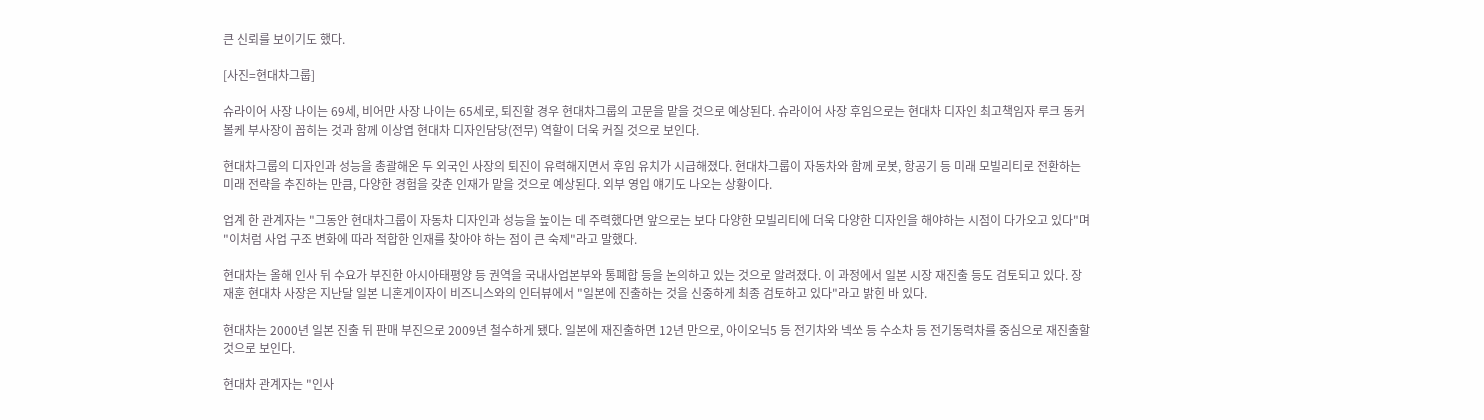큰 신뢰를 보이기도 했다.

[사진=현대차그룹]

슈라이어 사장 나이는 69세, 비어만 사장 나이는 65세로, 퇴진할 경우 현대차그룹의 고문을 맡을 것으로 예상된다. 슈라이어 사장 후임으로는 현대차 디자인 최고책임자 루크 동커볼케 부사장이 꼽히는 것과 함께 이상엽 현대차 디자인담당(전무) 역할이 더욱 커질 것으로 보인다.

현대차그룹의 디자인과 성능을 총괄해온 두 외국인 사장의 퇴진이 유력해지면서 후임 유치가 시급해졌다. 현대차그룹이 자동차와 함께 로봇, 항공기 등 미래 모빌리티로 전환하는 미래 전략을 추진하는 만큼, 다양한 경험을 갖춘 인재가 맡을 것으로 예상된다. 외부 영입 얘기도 나오는 상황이다.

업계 한 관계자는 "그동안 현대차그룹이 자동차 디자인과 성능을 높이는 데 주력했다면 앞으로는 보다 다양한 모빌리티에 더욱 다양한 디자인을 해야하는 시점이 다가오고 있다"며 "이처럼 사업 구조 변화에 따라 적합한 인재를 찾아야 하는 점이 큰 숙제"라고 말했다.

현대차는 올해 인사 뒤 수요가 부진한 아시아태평양 등 권역을 국내사업본부와 통폐합 등을 논의하고 있는 것으로 알려졌다. 이 과정에서 일본 시장 재진출 등도 검토되고 있다. 장재훈 현대차 사장은 지난달 일본 니혼게이자이 비즈니스와의 인터뷰에서 "일본에 진출하는 것을 신중하게 최종 검토하고 있다"라고 밝힌 바 있다.

현대차는 2000년 일본 진출 뒤 판매 부진으로 2009년 철수하게 됐다. 일본에 재진출하면 12년 만으로, 아이오닉5 등 전기차와 넥쏘 등 수소차 등 전기동력차를 중심으로 재진출할 것으로 보인다.

현대차 관계자는 "인사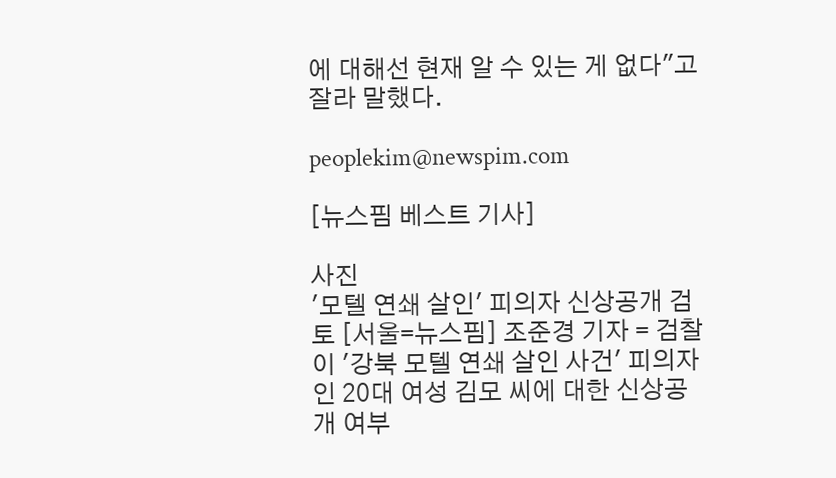에 대해선 현재 알 수 있는 게 없다"고 잘라 말했다.

peoplekim@newspim.com

[뉴스핌 베스트 기사]

사진
'모텔 연쇄 살인' 피의자 신상공개 검토 [서울=뉴스핌] 조준경 기자 = 검찰이 '강북 모텔 연쇄 살인 사건' 피의자인 20대 여성 김모 씨에 대한 신상공개 여부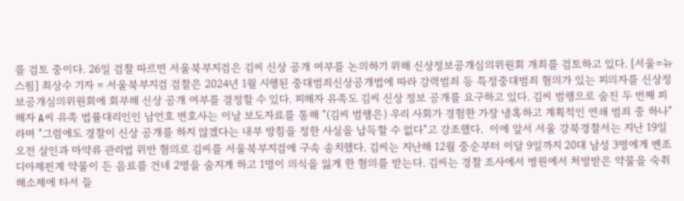를 검토 중이다. 26일 검찰 따르면 서울북부지검은 김씨 신상 공개 여부를 논의하기 위해 신상정보공개심의위원회 개최를 검토하고 있다. [서울=뉴스핌] 최상수 기자 = 서울북부지검 검찰은 2024년 1월 시행된 중대범죄신상공개법에 따라 강력범죄 등 특정중대범죄 혐의가 있는 피의자를 신상정보공개심의위원회에 회부해 신상 공개 여부를 결정할 수 있다. 피해자 유족도 김씨 신상 정보 공개를 요구하고 있다. 김씨 범행으로 숨진 두 번째 피해자 A씨 유족 법률대리인인 남언호 변호사는 이날 보도자료를 통해 "(김씨 범행은) 우리 사회가 경험한 가장 냉혹하고 계획적인 연쇄 범죄 중 하나"라며 "그럼에도 경찰이 신상 공개를 하지 않겠다는 내부 방침을 정한 사실을 납득할 수 없다"고 강조했다.  이에 앞서 서울 강북경찰서는 지난 19일 오전 살인과 마약류 관리법 위반 혐의로 김씨를 서울북부지검에 구속 송치했다. 김씨는 지난해 12월 중순부터 이달 9일까지 20대 남성 3명에게 벤조디아제핀계 약물이 든 음료를 건네 2명을 숨지게 하고 1명이 의식을 잃게 한 혐의를 받는다. 김씨는 경찰 조사에서 병원에서 처방받은 약물을 숙취해소제에 타서 들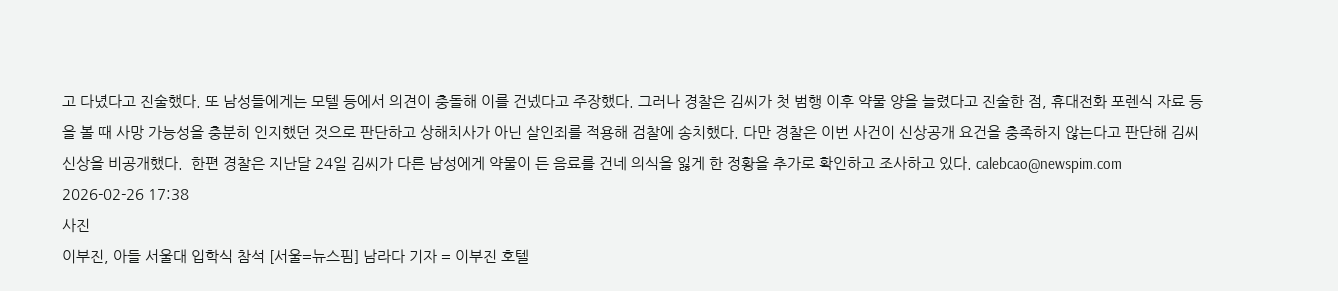고 다녔다고 진술했다. 또 남성들에게는 모텔 등에서 의견이 충돌해 이를 건넸다고 주장했다. 그러나 경찰은 김씨가 첫 범행 이후 약물 양을 늘렸다고 진술한 점, 휴대전화 포렌식 자료 등을 볼 때 사망 가능성을 충분히 인지했던 것으로 판단하고 상해치사가 아닌 살인죄를 적용해 검찰에 송치했다. 다만 경찰은 이번 사건이 신상공개 요건을 충족하지 않는다고 판단해 김씨 신상을 비공개했다.  한편 경찰은 지난달 24일 김씨가 다른 남성에게 약물이 든 음료를 건네 의식을 잃게 한 정황을 추가로 확인하고 조사하고 있다. calebcao@newspim.com 2026-02-26 17:38
사진
이부진, 아들 서울대 입학식 참석 [서울=뉴스핌] 남라다 기자 = 이부진 호텔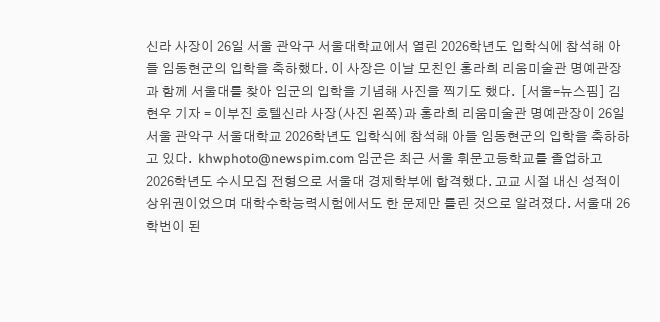신라 사장이 26일 서울 관악구 서울대학교에서 열린 2026학년도 입학식에 참석해 아들 임동현군의 입학을 축하했다. 이 사장은 이날 모친인 홍라희 리움미술관 명예관장과 함께 서울대를 찾아 임군의 입학을 기념해 사진을 찍기도 했다.  [서울=뉴스핌] 김현우 기자 = 이부진 호텔신라 사장(사진 왼쪽)과 홍라희 리움미술관 명예관장이 26일 서울 관악구 서울대학교 2026학년도 입학식에 참석해 아들 임동현군의 입학을 축하하고 있다.  khwphoto@newspim.com 임군은 최근 서울 휘문고등학교를 졸업하고 2026학년도 수시모집 전형으로 서울대 경제학부에 합격했다. 고교 시절 내신 성적이 상위권이었으며 대학수학능력시험에서도 한 문제만 틀린 것으로 알려졌다. 서울대 26학번이 된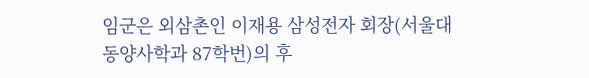임군은 외삼촌인 이재용 삼성전자 회장(서울대 동양사학과 87학번)의 후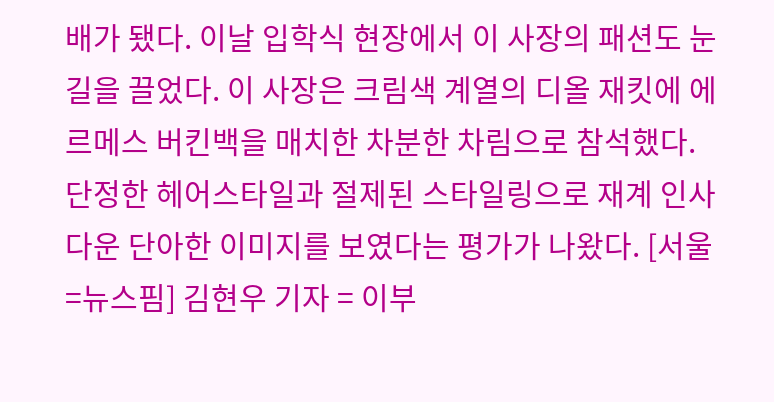배가 됐다. 이날 입학식 현장에서 이 사장의 패션도 눈길을 끌었다. 이 사장은 크림색 계열의 디올 재킷에 에르메스 버킨백을 매치한 차분한 차림으로 참석했다. 단정한 헤어스타일과 절제된 스타일링으로 재계 인사다운 단아한 이미지를 보였다는 평가가 나왔다. [서울=뉴스핌] 김현우 기자 = 이부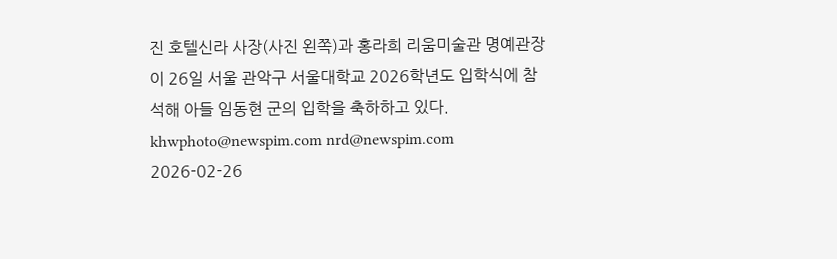진 호텔신라 사장(사진 왼쪽)과 홍라희 리움미술관 명예관장이 26일 서울 관악구 서울대학교 2026학년도 입학식에 참석해 아들 임동현 군의 입학을 축하하고 있다. khwphoto@newspim.com nrd@newspim.com 2026-02-26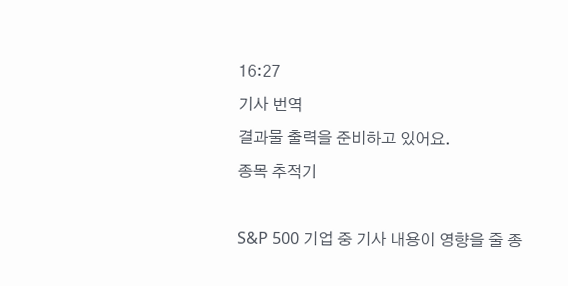16:27
기사 번역
결과물 출력을 준비하고 있어요.
종목 추적기

S&P 500 기업 중 기사 내용이 영향을 줄 종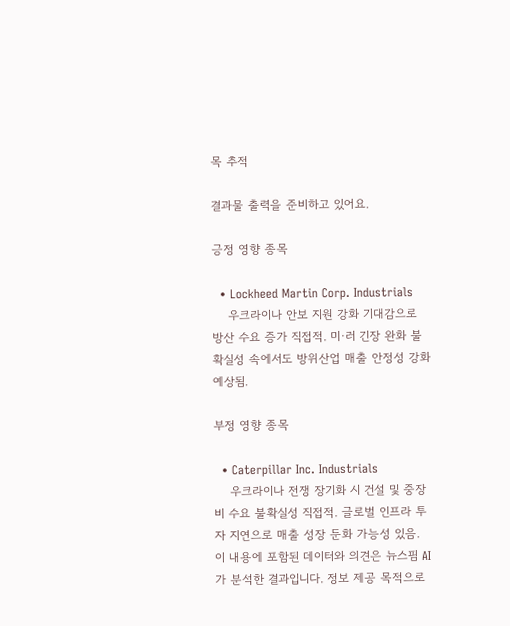목 추적

결과물 출력을 준비하고 있어요.

긍정 영향 종목

  • Lockheed Martin Corp. Industrials
    우크라이나 안보 지원 강화 기대감으로 방산 수요 증가 직접적. 미·러 긴장 완화 불확실성 속에서도 방위산업 매출 안정성 강화 예상됨.

부정 영향 종목

  • Caterpillar Inc. Industrials
    우크라이나 전쟁 장기화 시 건설 및 중장비 수요 불확실성 직접적. 글로벌 인프라 투자 지연으로 매출 성장 둔화 가능성 있음.
이 내용에 포함된 데이터와 의견은 뉴스핌 AI가 분석한 결과입니다. 정보 제공 목적으로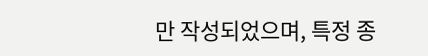만 작성되었으며, 특정 종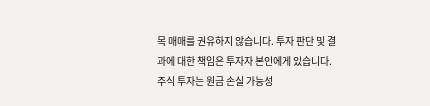목 매매를 권유하지 않습니다. 투자 판단 및 결과에 대한 책임은 투자자 본인에게 있습니다. 주식 투자는 원금 손실 가능성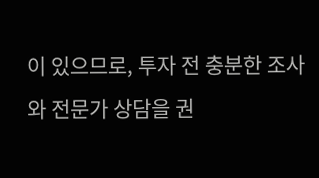이 있으므로, 투자 전 충분한 조사와 전문가 상담을 권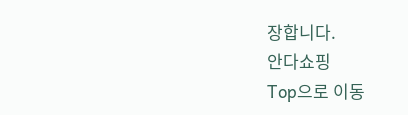장합니다.
안다쇼핑
Top으로 이동